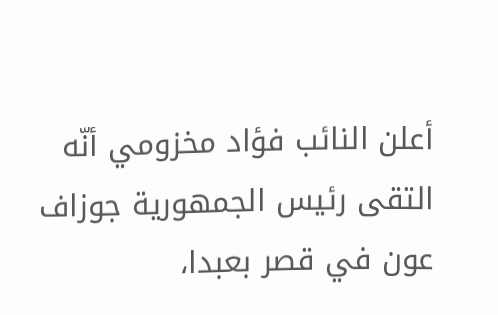أعلن النائب فؤاد مخزومي أنّه التقى رئيس الجمهورية جوزاف عون في قصر بعبدا،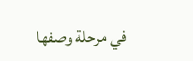في مرحلة وصفها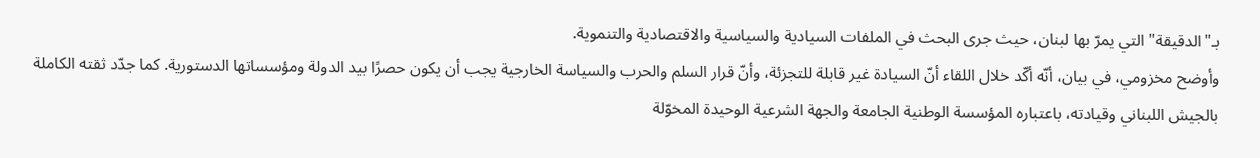بـ"الدقيقة" التي يمرّ بها لبنان، حيث جرى البحث في الملفات السيادية والسياسية والاقتصادية والتنموية.
وأوضح مخزومي، في بيان، أنّه أكّد خلال اللقاء أنّ السيادة غير قابلة للتجزئة، وأنّ قرار السلم والحرب والسياسة الخارجية يجب أن يكون حصرًا بيد الدولة ومؤسساتها الدستورية. كما جدّد ثقته الكاملة بالجيش اللبناني وقيادته، باعتباره المؤسسة الوطنية الجامعة والجهة الشرعية الوحيدة المخوّلة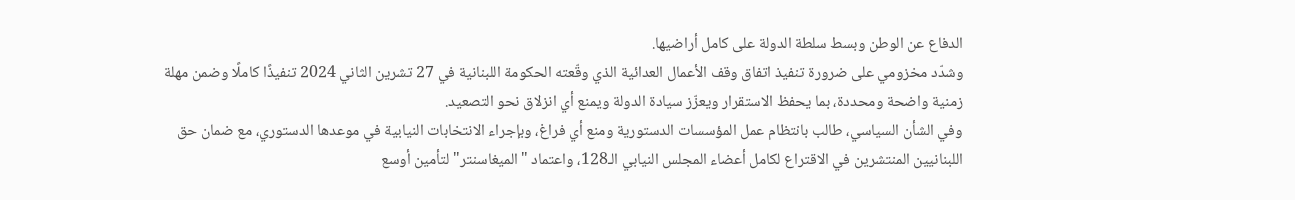الدفاع عن الوطن وبسط سلطة الدولة على كامل أراضيها.
وشدّد مخزومي على ضرورة تنفيذ اتفاق وقف الأعمال العدائية الذي وقّعته الحكومة اللبنانية في 27 تشرين الثاني 2024 تنفيذًا كاملًا وضمن مهلة زمنية واضحة ومحددة، بما يحفظ الاستقرار ويعزّز سيادة الدولة ويمنع أي انزلاق نحو التصعيد.
وفي الشأن السياسي، طالب بانتظام عمل المؤسسات الدستورية ومنع أي فراغ، وبإجراء الانتخابات النيابية في موعدها الدستوري، مع ضمان حق اللبنانيين المنتشرين في الاقتراع لكامل أعضاء المجلس النيابي الـ128، واعتماد "الميغاسنتر" لتأمين أوسع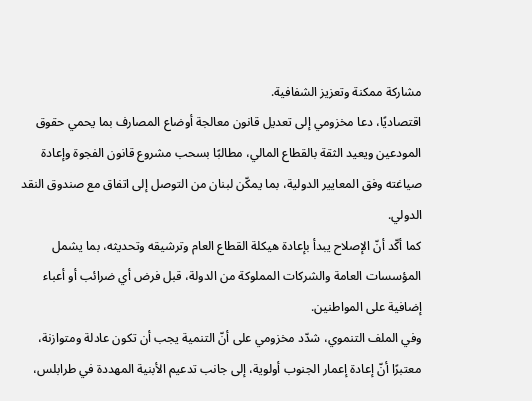مشاركة ممكنة وتعزيز الشفافية.
اقتصاديًا، دعا مخزومي إلى تعديل قانون معالجة أوضاع المصارف بما يحمي حقوق المودعين ويعيد الثقة بالقطاع المالي، مطالبًا بسحب مشروع قانون الفجوة وإعادة صياغته وفق المعايير الدولية، بما يمكّن لبنان من التوصل إلى اتفاق مع صندوق النقد الدولي.
كما أكّد أنّ الإصلاح يبدأ بإعادة هيكلة القطاع العام وترشيقه وتحديثه، بما يشمل المؤسسات العامة والشركات المملوكة من الدولة، قبل فرض أي ضرائب أو أعباء إضافية على المواطنين.
وفي الملف التنموي، شدّد مخزومي على أنّ التنمية يجب أن تكون عادلة ومتوازنة، معتبرًا أنّ إعادة إعمار الجنوب أولوية، إلى جانب تدعيم الأبنية المهددة في طرابلس،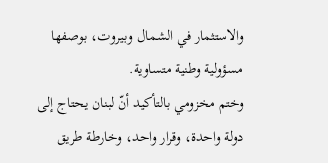والاستثمار في الشمال وبيروت، بوصفها مسؤولية وطنية متساوية.
وختم مخزومي بالتأكيد أنّ لبنان يحتاج إلى دولة واحدة، وقرار واحد، وخارطة طريق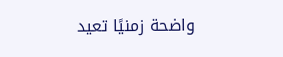واضحة زمنيًا تعيد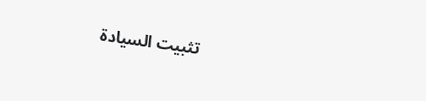تثبيت السيادة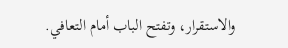والاستقرار، وتفتح الباب أمام التعافي.